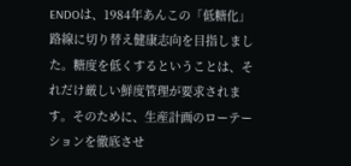ENDOは、1984年あんこの「低糖化」路線に切り替え健康志向を目指しました。糖度を低くするということは、それだけ厳しい鮮度管理が要求されます。そのために、生産計画のローテーションを徹底させ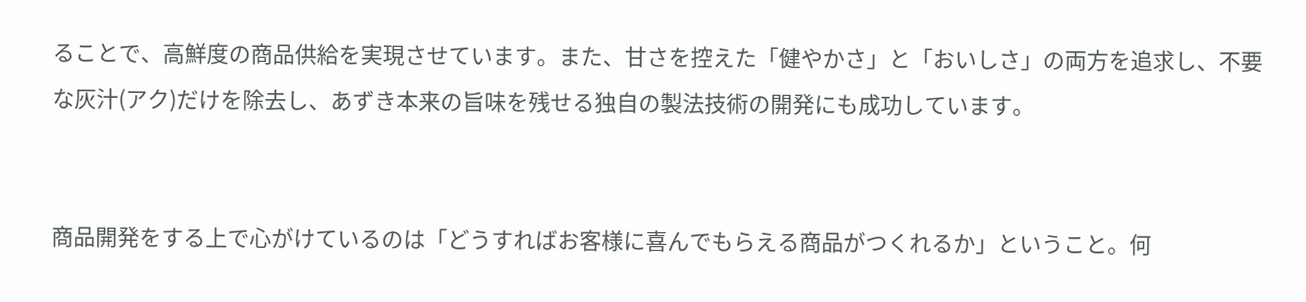ることで、高鮮度の商品供給を実現させています。また、甘さを控えた「健やかさ」と「おいしさ」の両方を追求し、不要な灰汁(アク)だけを除去し、あずき本来の旨味を残せる独自の製法技術の開発にも成功しています。


商品開発をする上で心がけているのは「どうすればお客様に喜んでもらえる商品がつくれるか」ということ。何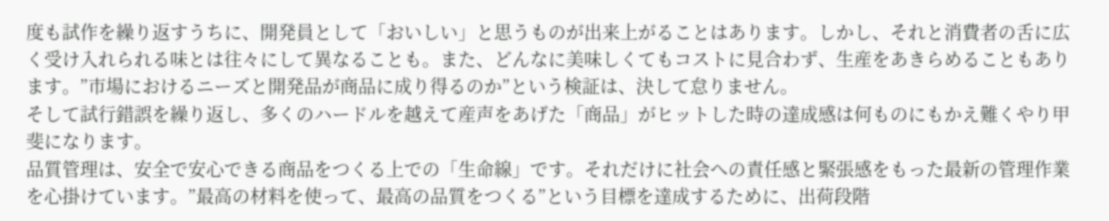度も試作を繰り返すうちに、開発員として「おいしい」と思うものが出来上がることはあります。しかし、それと消費者の舌に広く受け入れられる味とは往々にして異なることも。また、どんなに美味しくてもコストに見合わず、生産をあきらめることもあります。”市場におけるニーズと開発品が商品に成り得るのか”という検証は、決して怠りません。
そして試行錯誤を繰り返し、多くのハードルを越えて産声をあげた「商品」がヒットした時の達成感は何ものにもかえ難くやり甲斐になります。
品質管理は、安全で安心できる商品をつくる上での「生命線」です。それだけに社会への責任感と緊張感をもった最新の管理作業を心掛けています。”最高の材料を使って、最高の品質をつくる”という目標を達成するために、出荷段階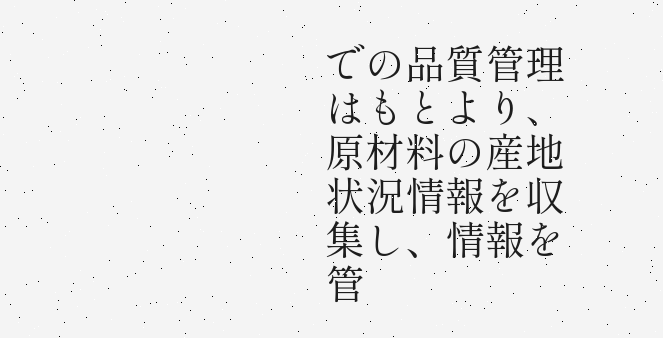での品質管理はもとより、原材料の産地状況情報を収集し、情報を管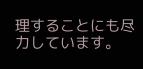理することにも尽力しています。